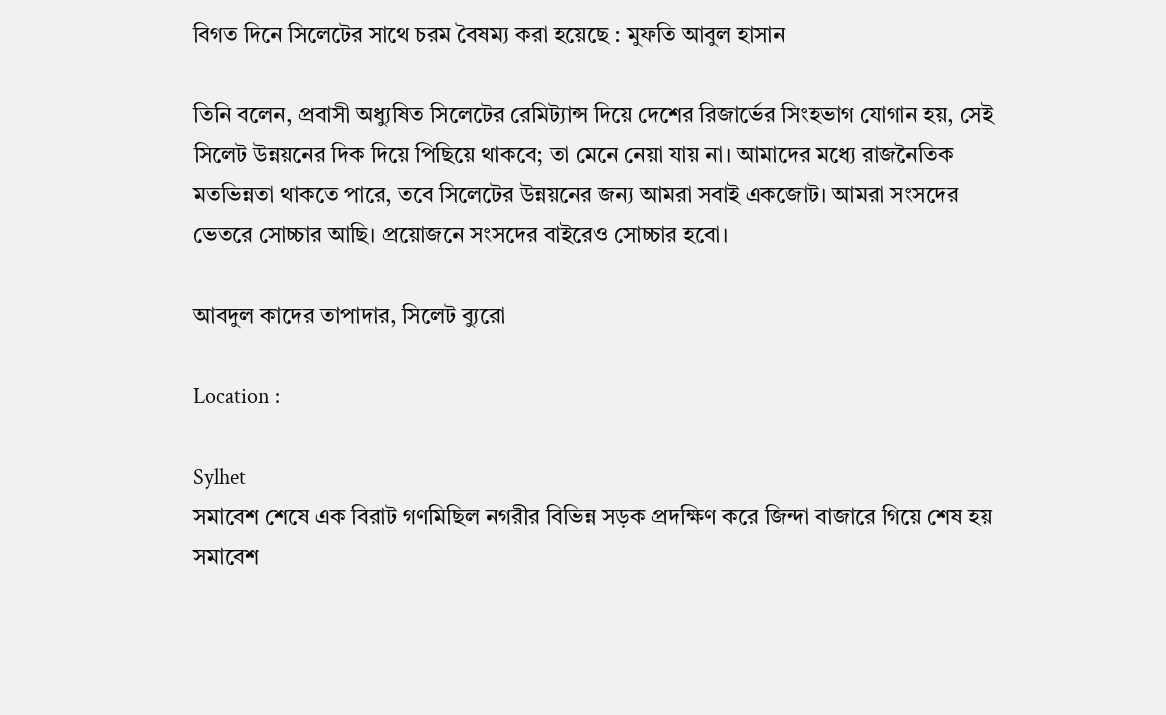বিগত দিনে সিলেটের সাথে চরম বৈষম্য করা হয়েছে : মুফতি আবুল হাসান

তিনি বলেন, প্রবাসী অধ্যুষিত সিলেটের রেমিট্যান্স দিয়ে দেশের রিজার্ভের সিংহভাগ যোগান হয়, সেই সিলেট উন্নয়নের দিক দিয়ে পিছিয়ে থাকবে; তা মেনে নেয়া যায় না। আমাদের মধ্যে রাজনৈতিক মতভিন্নতা থাকতে পারে, তবে সিলেটের উন্নয়নের জন্য আমরা সবাই একজোট। আমরা সংসদের ভেতরে সোচ্চার আছি। প্রয়োজনে সংসদের বাইরেও সোচ্চার হবো।

আবদুল কাদের তাপাদার, সিলেট ব্যুরো

Location :

Sylhet
সমাবেশ শেষে এক বিরাট গণমিছিল নগরীর বিভিন্ন সড়ক প্রদক্ষিণ করে জিন্দা বাজারে গিয়ে শেষ হয়
সমাবেশ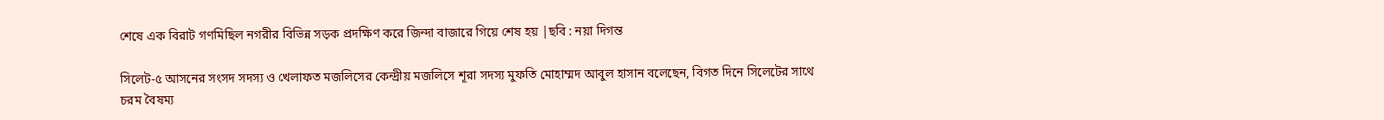শেষে এক বিরাট গণমিছিল নগরীর বিভিন্ন সড়ক প্রদক্ষিণ করে জিন্দা বাজারে গিয়ে শেষ হয় |ছবি : নয়া দিগন্ত

সিলেট-৫ আসনের সংসদ সদস্য ও খেলাফত মজলিসের কেন্দ্রীয় মজলিসে শূরা সদস্য মুফতি মোহাম্মদ আবুল হাসান বলেছেন, বিগত দিনে সিলেটের সাথে চরম বৈষম্য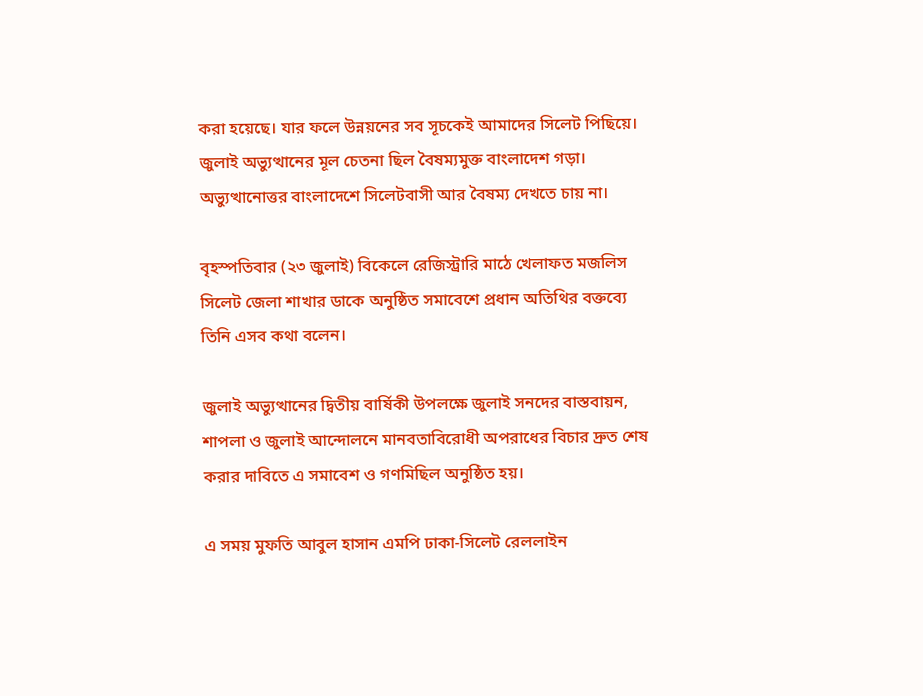করা হয়েছে। যার ফলে উন্নয়নের সব সূচকেই আমাদের সিলেট পিছিয়ে। জুলাই অভ্যুত্থানের মূল চেতনা ছিল বৈষম্যমুক্ত বাংলাদেশ গড়া। অভ্যুত্থানোত্তর বাংলাদেশে সিলেটবাসী আর বৈষম্য দেখতে চায় না।

বৃহস্পতিবার (২৩ জুলাই) বিকেলে রেজিস্ট্রারি মাঠে খেলাফত মজলিস সিলেট জেলা শাখার ডাকে অনুষ্ঠিত সমাবেশে প্রধান অতিথির বক্তব্যে তিনি এসব কথা বলেন।

জুলাই অভ্যুত্থানের দ্বিতীয় বার্ষিকী উপলক্ষে জুলাই সনদের বাস্তবায়ন, শাপলা ও জুলাই আন্দোলনে মানবতাবিরোধী অপরাধের বিচার দ্রুত শেষ করার দাবিতে এ সমাবেশ ও গণমিছিল অনুষ্ঠিত হয়।

এ সময় মুফতি আবুল হাসান এমপি ঢাকা-সিলেট রেললাইন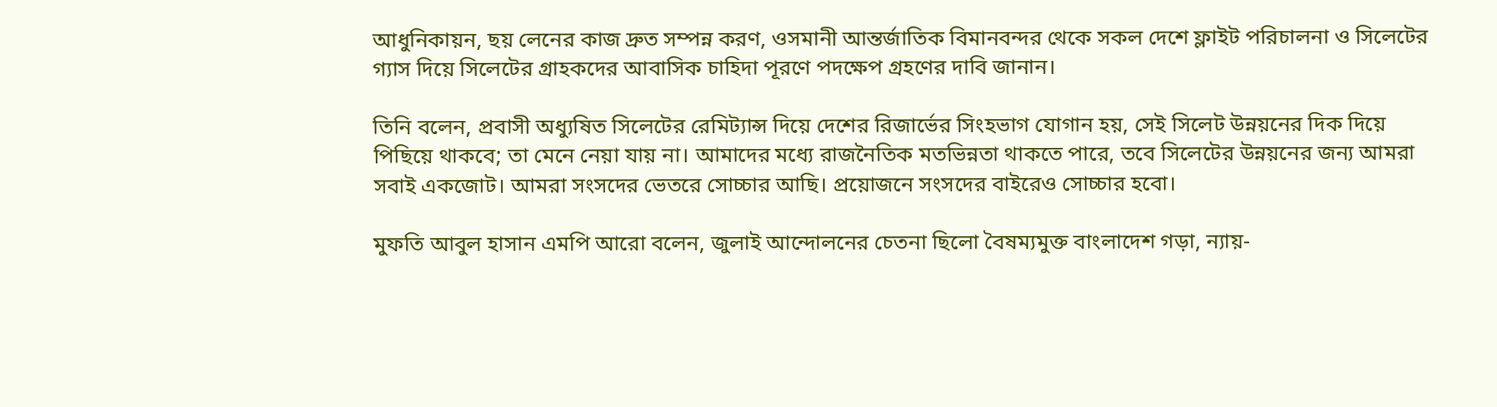আধুনিকায়ন, ছয় লেনের কাজ দ্রুত সম্পন্ন করণ, ওসমানী আন্তর্জাতিক বিমানবন্দর থেকে সকল দেশে ফ্লাইট পরিচালনা ও সিলেটের গ্যাস দিয়ে সিলেটের গ্রাহকদের আবাসিক চাহিদা পূরণে পদক্ষেপ গ্রহণের দাবি জানান।

তিনি বলেন, প্রবাসী অধ্যুষিত সিলেটের রেমিট্যান্স দিয়ে দেশের রিজার্ভের সিংহভাগ যোগান হয়, সেই সিলেট উন্নয়নের দিক দিয়ে পিছিয়ে থাকবে; তা মেনে নেয়া যায় না। আমাদের মধ্যে রাজনৈতিক মতভিন্নতা থাকতে পারে, তবে সিলেটের উন্নয়নের জন্য আমরা সবাই একজোট। আমরা সংসদের ভেতরে সোচ্চার আছি। প্রয়োজনে সংসদের বাইরেও সোচ্চার হবো।

মুফতি আবুল হাসান এমপি আরো বলেন, জুলাই আন্দোলনের চেতনা ছিলো বৈষম্যমুক্ত বাংলাদেশ গড়া, ন্যায়-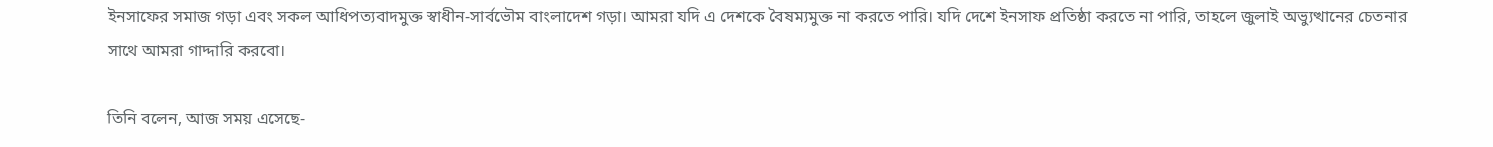ইনসাফের সমাজ গড়া এবং সকল আধিপত্যবাদমুক্ত স্বাধীন-সার্বভৌম বাংলাদেশ গড়া। আমরা যদি এ দেশকে বৈষম্যমুক্ত না করতে পারি। যদি দেশে ইনসাফ প্রতিষ্ঠা করতে না পারি, তাহলে জুলাই অভ্যুত্থানের চেতনার সাথে আমরা গাদ্দারি করবো।

তিনি বলেন, আজ সময় এসেছে-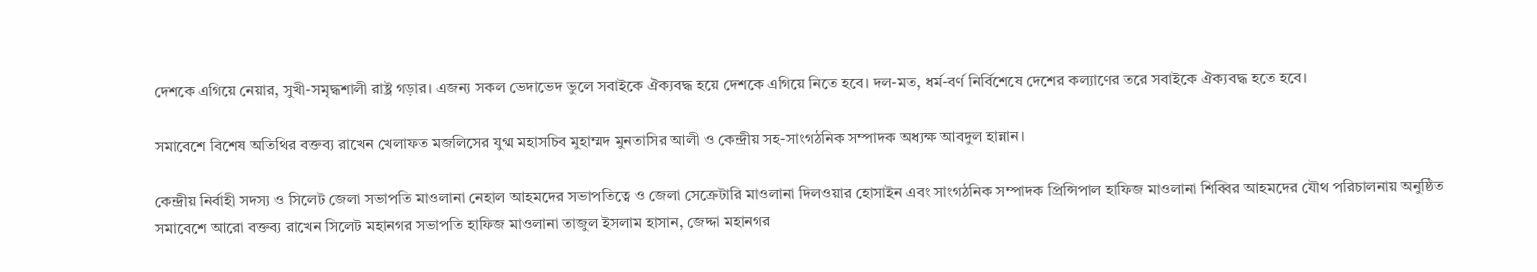দেশকে এগিয়ে নেয়ার, সুখী-সমৃদ্ধশালী রাষ্ট্র গড়ার। এজন্য সকল ভেদাভেদ ভুলে সবাইকে ঐক্যবদ্ধ হয়ে দেশকে এগিয়ে নিতে হবে। দল-মত, ধর্ম-বর্ণ নির্বিশেষে দেশের কল্যাণের তরে সবাইকে ঐক্যবদ্ধ হতে হবে।

সমাবেশে বিশেষ অতিথির বক্তব্য রাখেন খেলাফত মজলিসের যুগ্ম মহাসচিব মুহাম্মদ মুনতাসির আলী ও কেন্দ্রীয় সহ-সাংগঠনিক সম্পাদক অধ্যক্ষ আবদুল হান্নান।

কেন্দ্রীয় নির্বাহী সদস্য ও সিলেট জেলা সভাপতি মাওলানা নেহাল আহমদের সভাপতিত্বে ও জেলা সেক্রেটারি মাওলানা দিলওয়ার হোসাইন এবং সাংগঠনিক সম্পাদক প্রিন্সিপাল হাফিজ মাওলানা শিব্বির আহমদের যৌথ পরিচালনায় অনুষ্ঠিত সমাবেশে আরো বক্তব্য রাখেন সিলেট মহানগর সভাপতি হাফিজ মাওলানা তাজুল ইসলাম হাসান, জেদ্দা মহানগর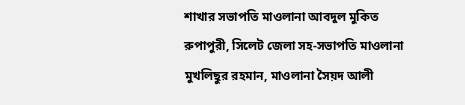শাখার সভাপতি মাওলানা আবদুল মুকিত রুপাপুরী, সিলেট জেলা সহ-সভাপতি মাওলানা মুখলিছুর রহমান, মাওলানা সৈয়দ আলী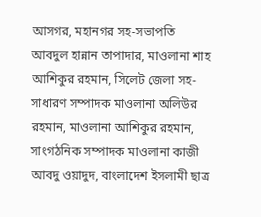আসগর, মহানগর সহ-সভাপতি আবদুল হান্নান তাপাদার, মাওলানা শাহ আশিকুর রহমান, সিলেট জেলা সহ-সাধারণ সম্পাদক মাওলানা অলিউর রহমান, মাওলানা আশিকুর রহমান, সাংগঠনিক সম্পাদক মাওলানা কাজী আবদু ওয়াদুদ, বাংলাদেশ ইসলামী ছাত্র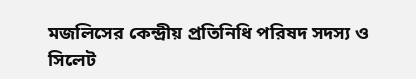মজলিসের কেন্দ্রীয় প্রতিনিধি পরিষদ সদস্য ও সিলেট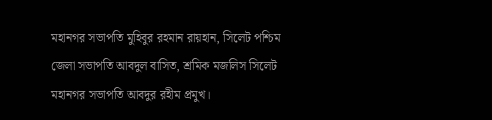মহানগর সভাপতি মুহিবুর রহমান রায়হান, সিলেট পশ্চিম জেলা সভাপতি আবদুল বাসিত, শ্রমিক মজলিস সিলেট মহানগর সভাপতি আবদুর রহীম প্রমুখ।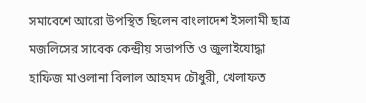সমাবেশে আরো উপস্থিত ছিলেন বাংলাদেশ ইসলামী ছাত্র মজলিসের সাবেক কেন্দ্রীয় সভাপতি ও জুলাইযোদ্ধা হাফিজ মাওলানা বিলাল আহমদ চৌধুরী, খেলাফত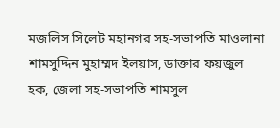মজলিস সিলেট মহানগর সহ-সভাপতি মাওলানা শামসুদ্দিন মুহাম্মদ ইলয়াস, ডাক্তার ফয়জুল হক, জেলা সহ-সভাপতি শামসুল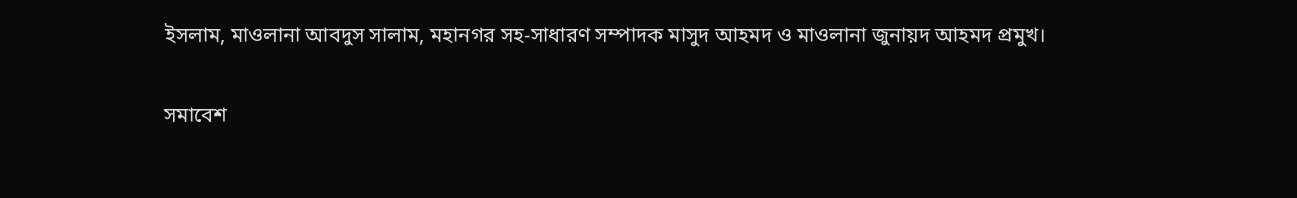ইসলাম, মাওলানা আবদুস সালাম, মহানগর সহ-সাধারণ সম্পাদক মাসুদ আহমদ ও মাওলানা জুনায়দ আহমদ প্রমুখ।

সমাবেশ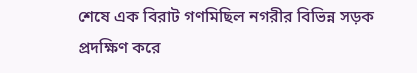শেষে এক বিরাট গণমিছিল নগরীর বিভিন্ন সড়ক প্রদক্ষিণ করে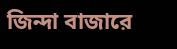জিন্দা বাজারে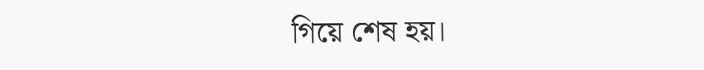গিয়ে শেষ হয়।